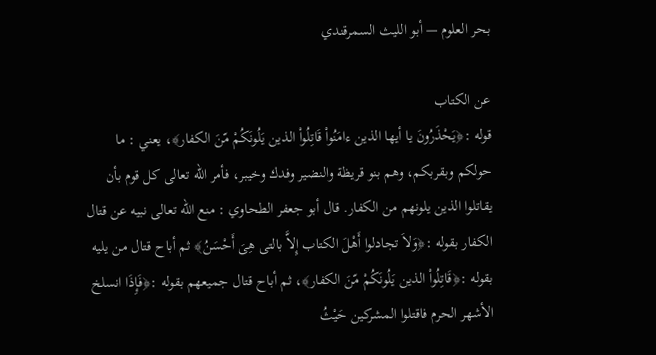بحر العلوم — أبو الليث السمرقندي

عن الكتاب
قوله :﴿يَحْذَرُونَ يا أيها الذين ءامَنُواْ قَاتِلُواْ الذين يَلُونَكُمْ مّنَ الكفار﴾، يعني : ما حولكم وبقربكم، وهم بنو قريظة والنضير وفدك وخيبر، فأمر الله تعالى كل قوم بأن يقاتلوا الذين يلونهم من الكفار. قال أبو جعفر الطحاوي : منع الله تعالى نبيه عن قتال الكفار بقوله :﴿وَلاَ تجادلوا أَهْلَ الكتاب إِلاَّ بالتى هِىَ أَحْسَنُ﴾ ثم أباح قتال من يليه بقوله :﴿قَاتِلُواْ الذين يَلُونَكُمْ مّنَ الكفار﴾، ثم أباح قتال جميعهم بقوله :﴿فَإِذَا انسلخ الأشهر الحرم فاقتلوا المشركين حَيْثُ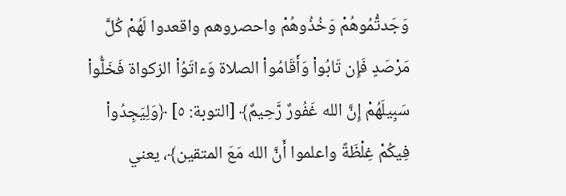وَجَدتُّمُوهُمْ وَخُذُوهُمْ واحصروهم واقعدوا لَهُمْ كُلَّ مَرْصَدٍ فَإِن تَابُواْ وَأَقَامُواْ الصلاة وَءاتَوُاْ الزكواة فَخَلُّواْ سَبِيلَهُمْ إِنَّ الله غَفُورٌ رَّحِيمٌ﴾ [التوبة: ٥] ﴿وَلِيَجِدُواْ فِيكُمْ غِلْظَةً واعلموا أَنَّ الله مَعَ المتقين﴾، يعني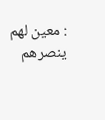: معين لهم ينصرهم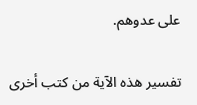على عدوهم.

تفسير هذه الآية من كتب أخرى